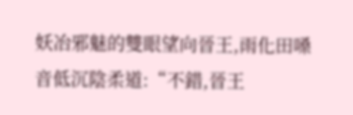妖冶邪魅的雙眼望向晉王,雨化田嗓音低沉陰柔道:“不錯,晉王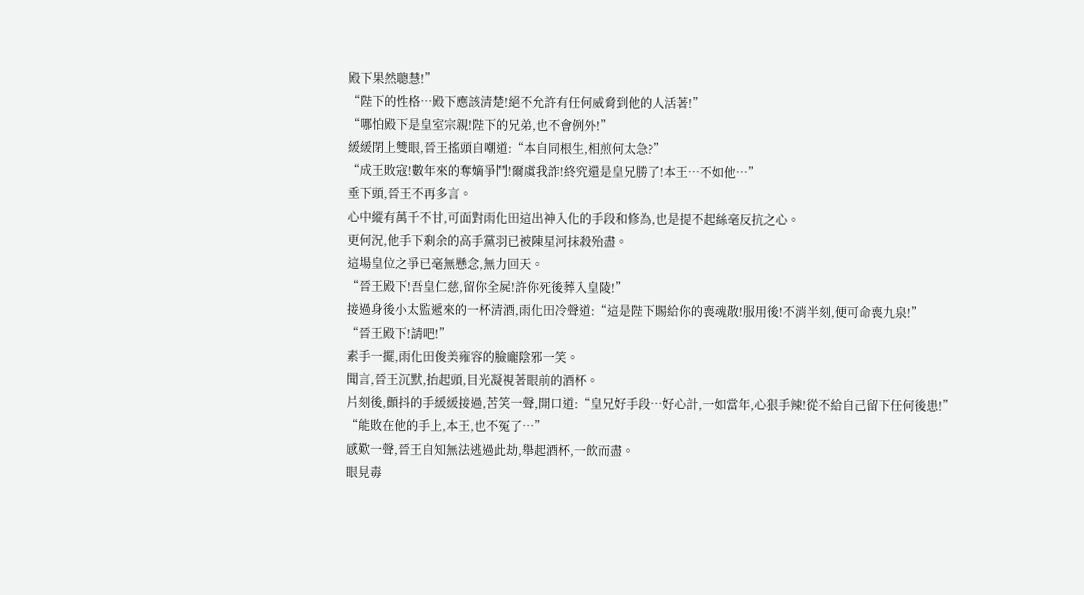殿下果然聰慧!”
“陛下的性格…殿下應該清楚!絕不允許有任何威脅到他的人活著!”
“哪怕殿下是皇室宗親!陛下的兄弟,也不會例外!”
緩緩閉上雙眼,晉王搖頭自嘲道:“本自同根生,相煎何太急?”
“成王敗寇!數年來的奪嫡爭鬥!爾虞我詐!終究還是皇兄勝了!本王…不如他…”
垂下頭,晉王不再多言。
心中縱有萬千不甘,可面對雨化田這出神入化的手段和修為,也是提不起絲毫反抗之心。
更何況,他手下剩余的高手黨羽已被陳星河抹殺殆盡。
這場皇位之爭已毫無懸念,無力回天。
“晉王殿下!吾皇仁慈,留你全屍!許你死後葬入皇陵!”
接過身後小太監遞來的一杯清酒,雨化田冷聲道:“這是陛下賜給你的喪魂散!服用後!不消半刻,便可命喪九泉!”
“晉王殿下!請吧!”
素手一擺,雨化田俊美雍容的臉龐陰邪一笑。
聞言,晉王沉默,抬起頭,目光凝視著眼前的酒杯。
片刻後,顫抖的手緩緩接過,苦笑一聲,開口道:“皇兄好手段…好心計,一如當年,心狠手辣!從不給自己留下任何後患!”
“能敗在他的手上,本王,也不冤了…”
感歎一聲,晉王自知無法逃過此劫,舉起酒杯,一飲而盡。
眼見毒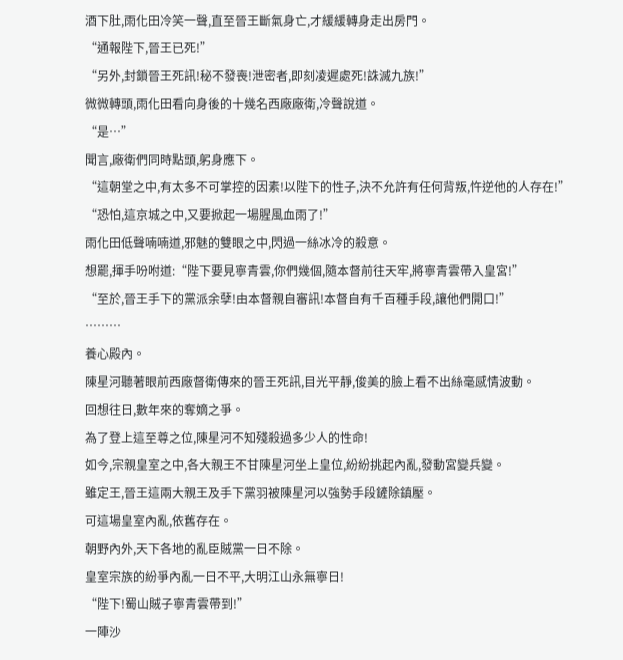酒下肚,雨化田冷笑一聲,直至晉王斷氣身亡,才緩緩轉身走出房門。
“通報陛下,晉王已死!”
“另外,封鎖晉王死訊!秘不發喪!泄密者,即刻凌遲處死!誅滅九族!”
微微轉頭,雨化田看向身後的十幾名西廠廠衛,冷聲說道。
“是…”
聞言,廠衛們同時點頭,躬身應下。
“這朝堂之中,有太多不可掌控的因素!以陛下的性子,決不允許有任何背叛,忤逆他的人存在!”
“恐怕,這京城之中,又要掀起一場腥風血雨了!”
雨化田低聲喃喃道,邪魅的雙眼之中,閃過一絲冰冷的殺意。
想罷,揮手吩咐道:“陛下要見寧青雲,你們幾個,隨本督前往天牢,將寧青雲帶入皇宮!”
“至於,晉王手下的黨派余孽!由本督親自審訊!本督自有千百種手段,讓他們開口!”
………
養心殿內。
陳星河聽著眼前西廠督衛傳來的晉王死訊,目光平靜,俊美的臉上看不出絲毫感情波動。
回想往日,數年來的奪嫡之爭。
為了登上這至尊之位,陳星河不知殘殺過多少人的性命!
如今,宗親皇室之中,各大親王不甘陳星河坐上皇位,紛紛挑起內亂,發動宮變兵變。
雖定王,晉王這兩大親王及手下黨羽被陳星河以強勢手段鏟除鎮壓。
可這場皇室內亂,依舊存在。
朝野內外,天下各地的亂臣賊黨一日不除。
皇室宗族的紛爭內亂一日不平,大明江山永無寧日!
“陛下!蜀山賊子寧青雲帶到!”
一陣沙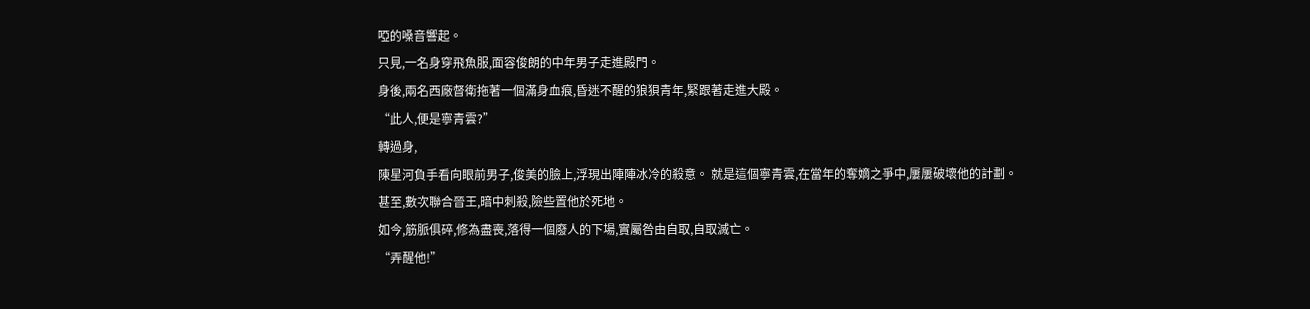啞的嗓音響起。
只見,一名身穿飛魚服,面容俊朗的中年男子走進殿門。
身後,兩名西廠督衛拖著一個滿身血痕,昏迷不醒的狼狽青年,緊跟著走進大殿。
“此人,便是寧青雲?”
轉過身,
陳星河負手看向眼前男子,俊美的臉上,浮現出陣陣冰冷的殺意。 就是這個寧青雲,在當年的奪嫡之爭中,屢屢破壞他的計劃。
甚至,數次聯合晉王,暗中刺殺,險些置他於死地。
如今,筋脈俱碎,修為盡喪,落得一個廢人的下場,實屬咎由自取,自取滅亡。
“弄醒他!”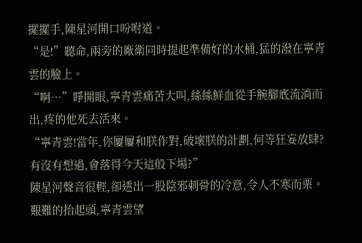擺擺手,陳星河開口吩咐道。
“是!”聽命,兩旁的廠衛同時提起準備好的水桶,猛的潑在寧青雲的臉上。
“啊…”睜開眼,寧青雲痛苦大叫,絲絲鮮血從手腕腳底流淌而出,疼的他死去活來。
“寧青雲!當年,你屢屢和朕作對,破壞朕的計劃,何等狂妄放肆?有沒有想過,會落得今天這般下場?”
陳星河聲音很輕,卻透出一股陰邪刺骨的冷意,令人不寒而栗。
艱難的抬起頭,寧青雲望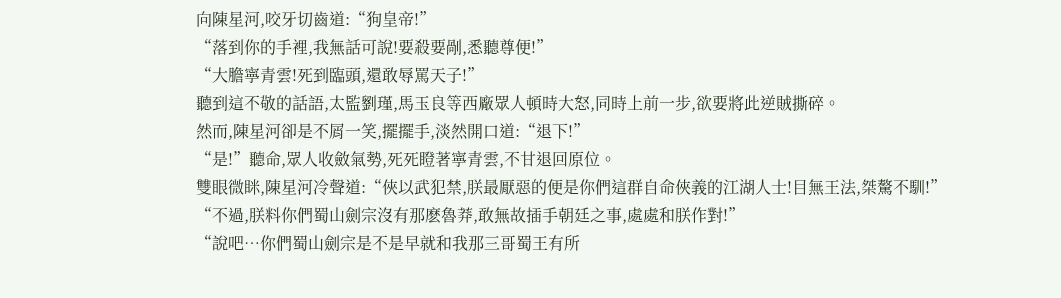向陳星河,咬牙切齒道:“狗皇帝!”
“落到你的手裡,我無話可說!要殺要剮,悉聽尊便!”
“大膽寧青雲!死到臨頭,還敢辱罵天子!”
聽到這不敬的話語,太監劉瑾,馬玉良等西廠眾人頓時大怒,同時上前一步,欲要將此逆賊撕碎。
然而,陳星河卻是不屑一笑,擺擺手,淡然開口道:“退下!”
“是!”聽命,眾人收斂氣勢,死死瞪著寧青雲,不甘退回原位。
雙眼微眯,陳星河冷聲道:“俠以武犯禁,朕最厭惡的便是你們這群自命俠義的江湖人士!目無王法,桀驁不馴!”
“不過,朕料你們蜀山劍宗沒有那麽魯莽,敢無故插手朝廷之事,處處和朕作對!”
“說吧…你們蜀山劍宗是不是早就和我那三哥蜀王有所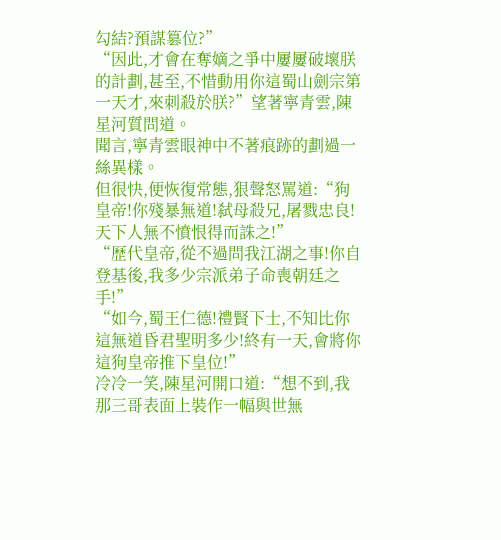勾結?預謀篡位?”
“因此,才會在奪嫡之爭中屢屢破壞朕的計劃,甚至,不惜動用你這蜀山劍宗第一天才,來刺殺於朕?”望著寧青雲,陳星河質問道。
聞言,寧青雲眼神中不著痕跡的劃過一絲異樣。
但很快,便恢復常態,狠聲怒罵道:“狗皇帝!你殘暴無道!弑母殺兄,屠戮忠良!天下人無不憤恨得而誅之!”
“歷代皇帝,從不過問我江湖之事!你自登基後,我多少宗派弟子命喪朝廷之手!”
“如今,蜀王仁德!禮賢下士,不知比你這無道昏君聖明多少!終有一天,會將你這狗皇帝推下皇位!”
冷冷一笑,陳星河開口道:“想不到,我那三哥表面上裝作一幅與世無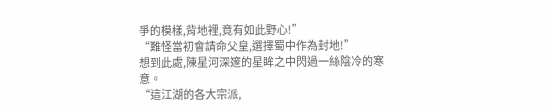爭的模樣,背地裡,竟有如此野心!”
“難怪當初會請命父皇,選擇蜀中作為封地!”
想到此處,陳星河深邃的星眸之中閃過一絲陰冷的寒意。
“這江湖的各大宗派,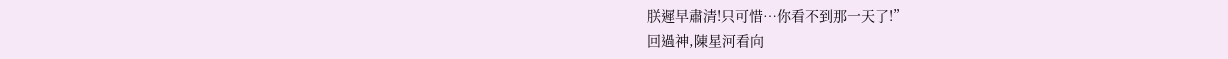朕遲早肅清!只可惜…你看不到那一天了!”
回過神,陳星河看向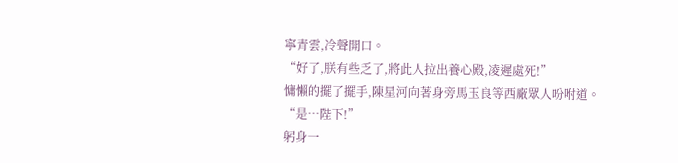寧青雲,冷聲開口。
“好了,朕有些乏了,將此人拉出養心殿,凌遲處死!”
慵懶的擺了擺手,陳星河向著身旁馬玉良等西廠眾人吩咐道。
“是…陛下!”
躬身一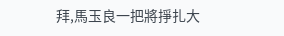拜,馬玉良一把將掙扎大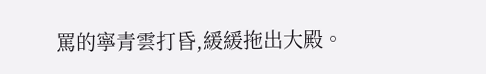罵的寧青雲打昏,緩緩拖出大殿。